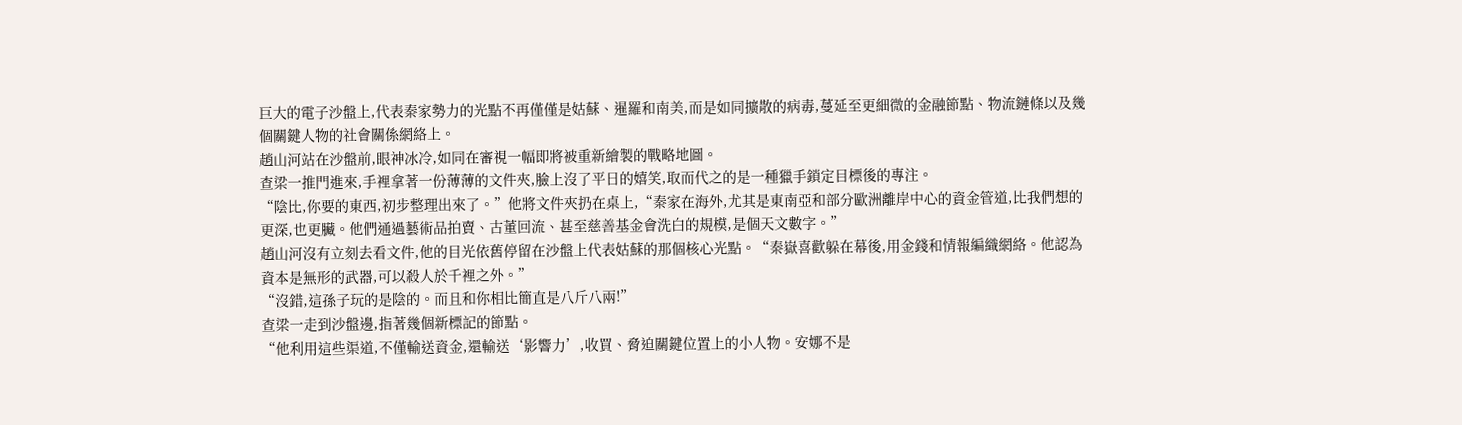巨大的電子沙盤上,代表秦家勢力的光點不再僅僅是姑蘇、暹羅和南美,而是如同擴散的病毒,蔓延至更細微的金融節點、物流鏈條以及幾個關鍵人物的社會關係網絡上。
趙山河站在沙盤前,眼神冰冷,如同在審視一幅即將被重新繪製的戰略地圖。
查梁一推門進來,手裡拿著一份薄薄的文件夾,臉上沒了平日的嬉笑,取而代之的是一種獵手鎖定目標後的專注。
“陰比,你要的東西,初步整理出來了。”他將文件夾扔在桌上,“秦家在海外,尤其是東南亞和部分歐洲離岸中心的資金管道,比我們想的更深,也更臟。他們通過藝術品拍賣、古董回流、甚至慈善基金會洗白的規模,是個天文數字。”
趙山河沒有立刻去看文件,他的目光依舊停留在沙盤上代表姑蘇的那個核心光點。“秦嶽喜歡躲在幕後,用金錢和情報編織網絡。他認為資本是無形的武器,可以殺人於千裡之外。”
“沒錯,這孫子玩的是陰的。而且和你相比簡直是八斤八兩!”
查梁一走到沙盤邊,指著幾個新標記的節點。
“他利用這些渠道,不僅輸送資金,還輸送‘影響力’,收買、脅迫關鍵位置上的小人物。安娜不是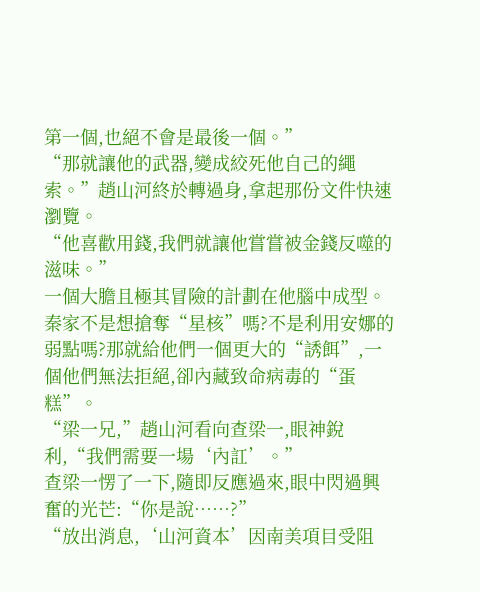第一個,也絕不會是最後一個。”
“那就讓他的武器,變成絞死他自己的繩索。”趙山河終於轉過身,拿起那份文件快速瀏覽。
“他喜歡用錢,我們就讓他嘗嘗被金錢反噬的滋味。”
一個大膽且極其冒險的計劃在他腦中成型。
秦家不是想搶奪“星核”嗎?不是利用安娜的弱點嗎?那就給他們一個更大的“誘餌”,一個他們無法拒絕,卻內藏致命病毒的“蛋糕”。
“梁一兄,”趙山河看向查梁一,眼神銳利,“我們需要一場‘內訌’。”
查梁一愣了一下,隨即反應過來,眼中閃過興奮的光芒:“你是說……?”
“放出消息,‘山河資本’因南美項目受阻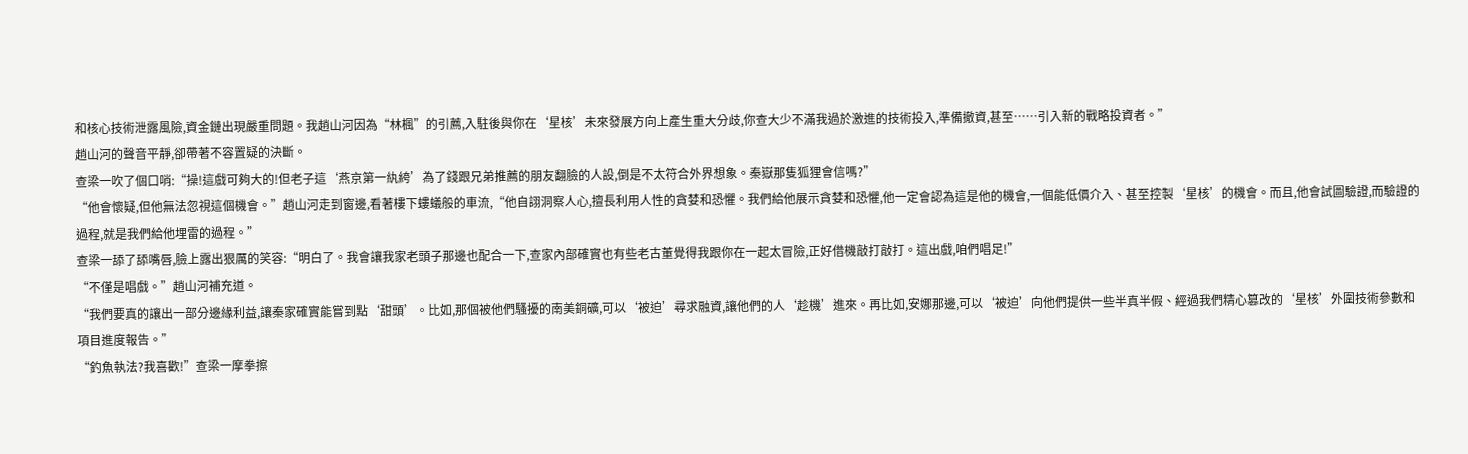和核心技術泄露風險,資金鏈出現嚴重問題。我趙山河因為“林楓”的引薦,入駐後與你在‘星核’未來發展方向上產生重大分歧,你查大少不滿我過於激進的技術投入,準備撤資,甚至……引入新的戰略投資者。”
趙山河的聲音平靜,卻帶著不容置疑的決斷。
查梁一吹了個口哨:“操!這戲可夠大的!但老子這‘燕京第一紈絝’為了錢跟兄弟推薦的朋友翻臉的人設,倒是不太符合外界想象。秦嶽那隻狐狸會信嗎?”
“他會懷疑,但他無法忽視這個機會。”趙山河走到窗邊,看著樓下螻蟻般的車流,“他自詡洞察人心,擅長利用人性的貪婪和恐懼。我們給他展示貪婪和恐懼,他一定會認為這是他的機會,一個能低價介入、甚至控製‘星核’的機會。而且,他會試圖驗證,而驗證的過程,就是我們給他埋雷的過程。”
查梁一舔了舔嘴唇,臉上露出狠厲的笑容:“明白了。我會讓我家老頭子那邊也配合一下,查家內部確實也有些老古董覺得我跟你在一起太冒險,正好借機敲打敲打。這出戲,咱們唱足!”
“不僅是唱戲。”趙山河補充道。
“我們要真的讓出一部分邊緣利益,讓秦家確實能嘗到點‘甜頭’。比如,那個被他們騷擾的南美銅礦,可以‘被迫’尋求融資,讓他們的人‘趁機’進來。再比如,安娜那邊,可以‘被迫’向他們提供一些半真半假、經過我們精心篡改的‘星核’外圍技術參數和項目進度報告。”
“釣魚執法?我喜歡!”查梁一摩拳擦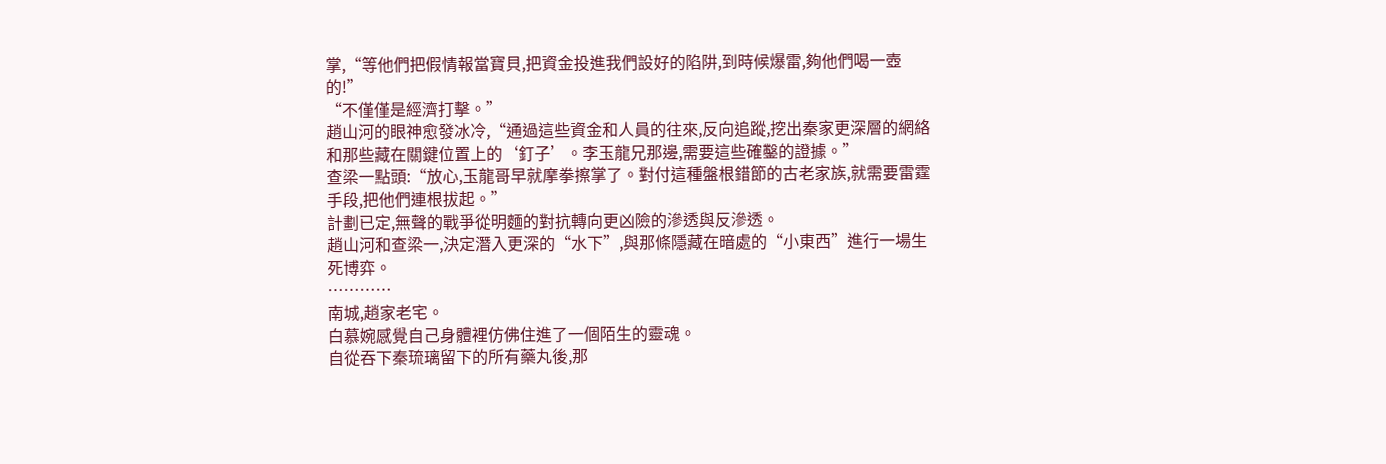掌,“等他們把假情報當寶貝,把資金投進我們設好的陷阱,到時候爆雷,夠他們喝一壺的!”
“不僅僅是經濟打擊。”
趙山河的眼神愈發冰冷,“通過這些資金和人員的往來,反向追蹤,挖出秦家更深層的網絡和那些藏在關鍵位置上的‘釘子’。李玉龍兄那邊,需要這些確鑿的證據。”
查梁一點頭:“放心,玉龍哥早就摩拳擦掌了。對付這種盤根錯節的古老家族,就需要雷霆手段,把他們連根拔起。”
計劃已定,無聲的戰爭從明麵的對抗轉向更凶險的滲透與反滲透。
趙山河和查梁一,決定潛入更深的“水下”,與那條隱藏在暗處的“小東西”進行一場生死博弈。
…………
南城,趙家老宅。
白慕婉感覺自己身體裡仿佛住進了一個陌生的靈魂。
自從吞下秦琉璃留下的所有藥丸後,那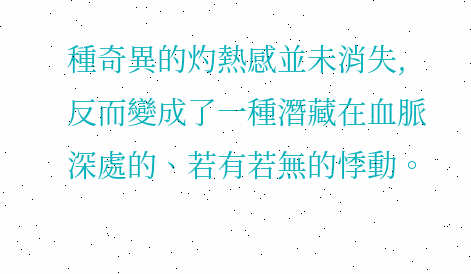種奇異的灼熱感並未消失,反而變成了一種潛藏在血脈深處的、若有若無的悸動。